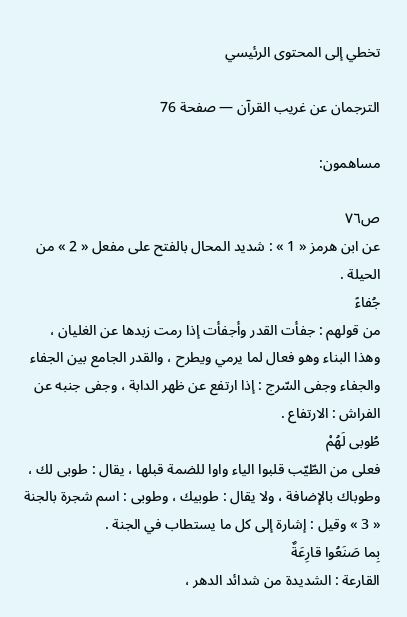تخطي إلى المحتوى الرئيسي

الترجمان عن غريب القرآن — صفحة 76

مساهمون:

ص٧٦
عن ابن هرمز « 1 » : شديد المحال بالفتح على مفعل « 2 » من الحيلة .
جُفاءً
من قولهم : جفأت القدر وأجفأت إذا رمت زبدها عن الغليان ، وهذا البناء وهو فعال لما يرمي ويطرح ، والقدر الجامع بين الجفاء والجفاء وجفى السّرج : إذا ارتفع عن ظهر الدابة ، وجفى جنبه عن الفراش : الارتفاع .
طُوبى لَهُمْ
فعلى من الطّيّب قلبوا الياء واوا للضمة قبلها ، يقال : طوبى لك ، وطوباك بالإضافة ، ولا يقال : طوبيك ، وطوبى : اسم شجرة بالجنة « 3 » وقيل : إشارة إلى كل ما يستطاب في الجنة .
بِما صَنَعُوا قارِعَةٌ
القارعة : الشديدة من شدائد الدهر ،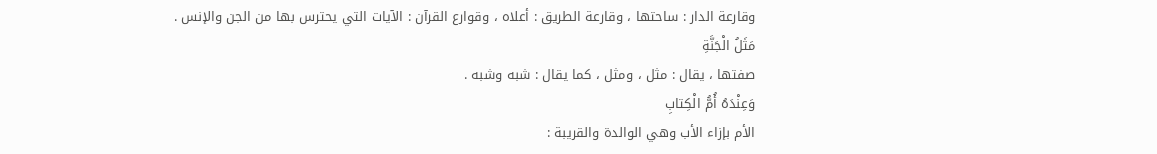وقارعة الدار : ساحتها ، وقارعة الطريق : أعلاه ، وقوارع القرآن : الآيات التي يحترس بها من الجن والإنس .
مَثَلُ الْجَنَّةِ
صفتها ، يقال : مثل ، ومثل ، كما يقال : شبه وشبه .
وَعِنْدَهُ أُمُّ الْكِتابِ
الأم بإزاء الأب وهي الوالدة والقريبة :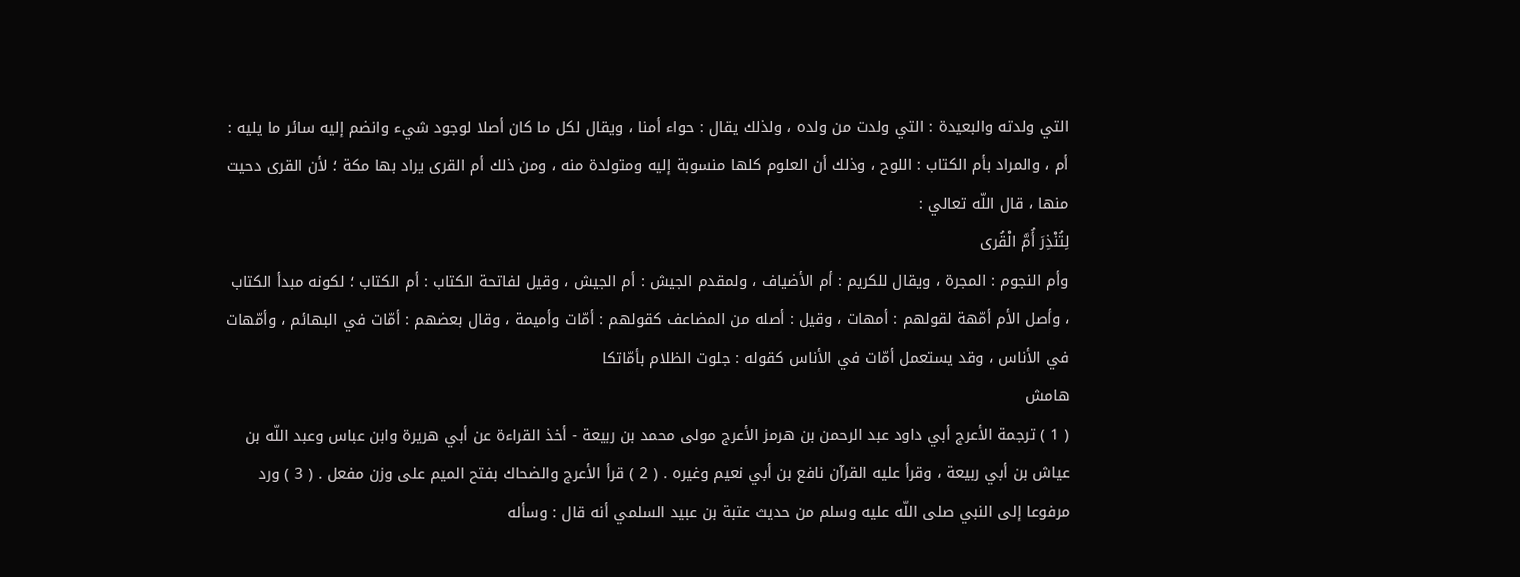التي ولدته والبعيدة : التي ولدت من ولده ، ولذلك يقال : حواء أمنا ، ويقال لكل ما كان أصلا لوجود شيء وانضم إليه سائر ما يليه : أم ، والمراد بأم الكتاب : اللوح ، وذلك أن العلوم كلها منسوبة إليه ومتولدة منه ، ومن ذلك أم القرى يراد بها مكة ؛ لأن القرى دحيت منها ، قال اللّه تعالي :
لِتُنْذِرَ أُمَّ الْقُرى
وأم النجوم : المجرة ، ويقال للكريم : أم الأضياف ، ولمقدم الجيش : أم الجيش ، وقيل لفاتحة الكتاب : أم الكتاب ؛ لكونه مبدأ الكتاب ، وأصل الأم أمّهة لقولهم : أمهات ، وقيل : أصله من المضاعف كقولهم : أمّات وأميمة ، وقال بعضهم : أمّات في البهائم ، وأمّهات في الأناس ، وقد يستعمل أمّات في الأناس كقوله : جلوت الظلام بأمّاتكا
هامش
( 1 ) ترجمة الأعرج أبي داود عبد الرحمن بن هرمز الأعرج مولى محمد بن ربيعة - أخذ القراءة عن أبي هريرة وابن عباس وعبد اللّه بن عياش بن أبي ربيعة ، وقرأ عليه القرآن نافع بن أبي نعيم وغيره . ( 2 ) قرأ الأعرج والضحاك بفتح الميم على وزن مفعل . ( 3 ) ورد مرفوعا إلى النبي صلى اللّه عليه وسلم من حديث عتبة بن عبيد السلمي أنه قال : وسأله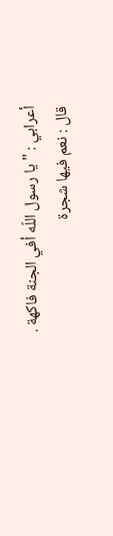أعرابي : " يا رسول اللّه أفي الجنة فاكهة . قال : نعم فيها شجرة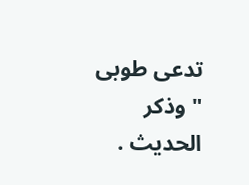تدعى طوبى " وذكر الحديث .